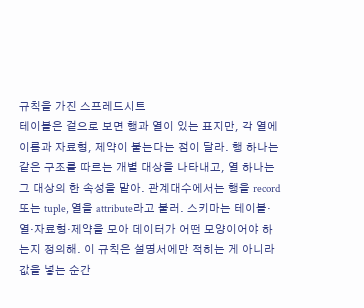규칙을 가진 스프레드시트
테이블은 겉으로 보면 행과 열이 있는 표지만, 각 열에 이름과 자료형, 제약이 붙는다는 점이 달라. 행 하나는 같은 구조를 따르는 개별 대상을 나타내고, 열 하나는 그 대상의 한 속성을 맡아. 관계대수에서는 행을 record 또는 tuple, 열을 attribute라고 불러. 스키마는 테이블·열·자료형·제약을 모아 데이터가 어떤 모양이어야 하는지 정의해. 이 규칙은 설명서에만 적히는 게 아니라 값을 넣는 순간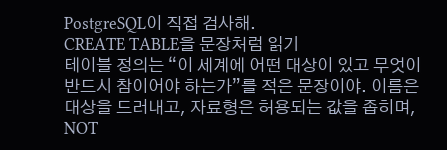PostgreSQL이 직접 검사해.
CREATE TABLE을 문장처럼 읽기
테이블 정의는 “이 세계에 어떤 대상이 있고 무엇이 반드시 참이어야 하는가”를 적은 문장이야. 이름은 대상을 드러내고, 자료형은 허용되는 값을 좁히며, NOT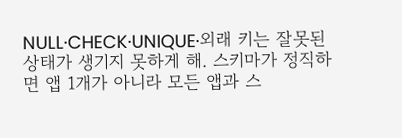NULL·CHECK·UNIQUE·외래 키는 잘못된 상태가 생기지 못하게 해. 스키마가 정직하면 앱 1개가 아니라 모든 앱과 스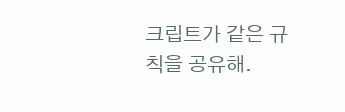크립트가 같은 규칙을 공유해.